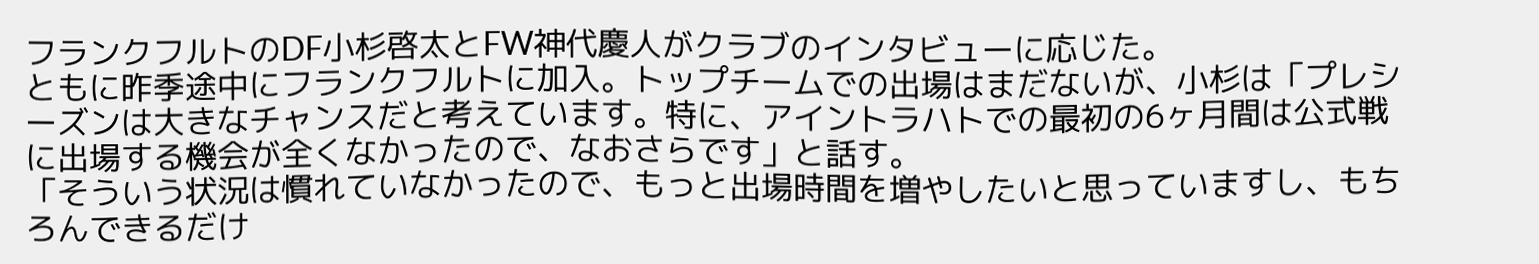フランクフルトのDF小杉啓太とFW神代慶人がクラブのインタビューに応じた。
ともに昨季途中にフランクフルトに加入。トップチームでの出場はまだないが、小杉は「プレシーズンは大きなチャンスだと考えています。特に、アイントラハトでの最初の6ヶ月間は公式戦に出場する機会が全くなかったので、なおさらです」と話す。
「そういう状況は慣れていなかったので、もっと出場時間を増やしたいと思っていますし、もちろんできるだけ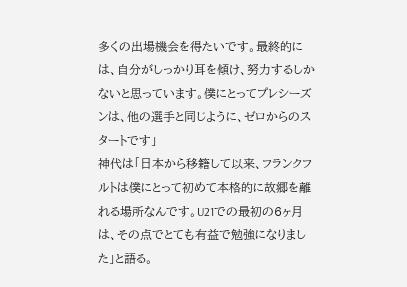多くの出場機会を得たいです。最終的には、自分がしっかり耳を傾け、努力するしかないと思っています。僕にとってプレシーズンは、他の選手と同じように、ゼロからのスタートです」
神代は「日本から移籍して以来、フランクフルトは僕にとって初めて本格的に故郷を離れる場所なんです。U21での最初の6ヶ月は、その点でとても有益で勉強になりました」と語る。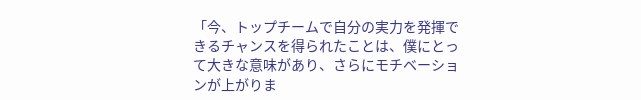「今、トップチームで自分の実力を発揮できるチャンスを得られたことは、僕にとって大きな意味があり、さらにモチベーションが上がりま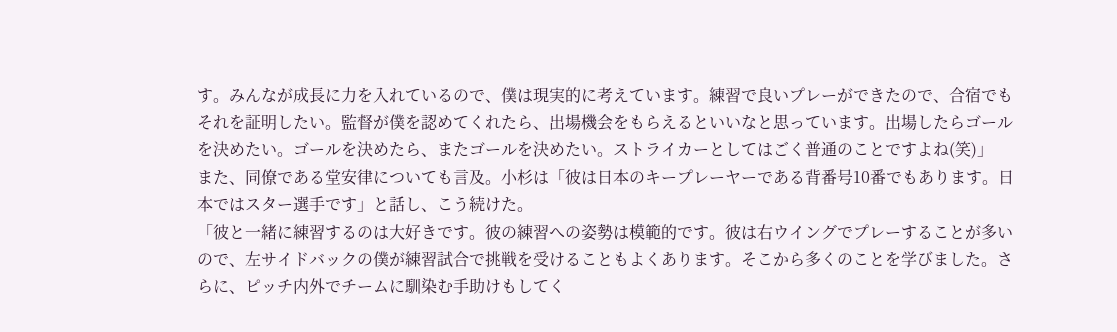す。みんなが成長に力を入れているので、僕は現実的に考えています。練習で良いプレーができたので、合宿でもそれを証明したい。監督が僕を認めてくれたら、出場機会をもらえるといいなと思っています。出場したらゴールを決めたい。ゴールを決めたら、またゴールを決めたい。ストライカーとしてはごく普通のことですよね(笑)」
また、同僚である堂安律についても言及。小杉は「彼は日本のキープレーヤーである背番号10番でもあります。日本ではスター選手です」と話し、こう続けた。
「彼と一緒に練習するのは大好きです。彼の練習への姿勢は模範的です。彼は右ウイングでプレーすることが多いので、左サイドバックの僕が練習試合で挑戦を受けることもよくあります。そこから多くのことを学びました。さらに、ピッチ内外でチームに馴染む手助けもしてく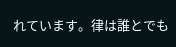れています。律は誰とでも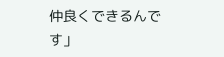仲良くできるんです」